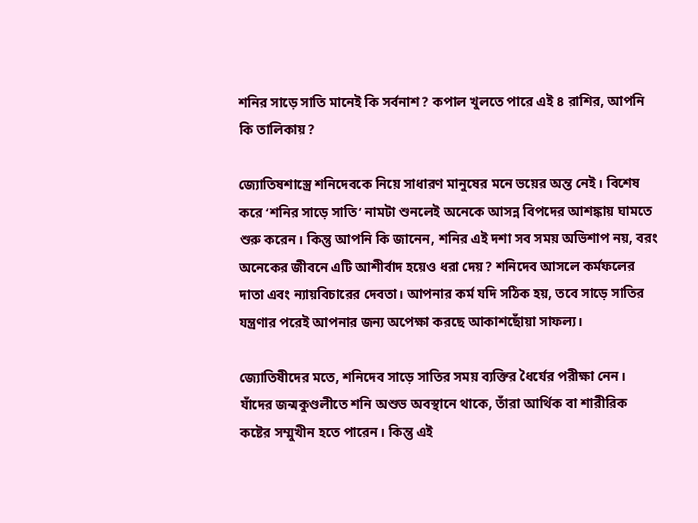শনির সাড়ে সাতি মানেই কি সর্বনাশ? কপাল খুলতে পারে এই ৪ রাশির, আপনি কি তালিকায়?

জ্যোতিষশাস্ত্রে শনিদেবকে নিয়ে সাধারণ মানুষের মনে ভয়ের অন্ত নেই। বিশেষ করে ‘শনির সাড়ে সাতি’ নামটা শুনলেই অনেকে আসন্ন বিপদের আশঙ্কায় ঘামতে শুরু করেন। কিন্তু আপনি কি জানেন, শনির এই দশা সব সময় অভিশাপ নয়, বরং অনেকের জীবনে এটি আশীর্বাদ হয়েও ধরা দেয়? শনিদেব আসলে কর্মফলের দাতা এবং ন্যায়বিচারের দেবতা। আপনার কর্ম যদি সঠিক হয়, তবে সাড়ে সাতির যন্ত্রণার পরেই আপনার জন্য অপেক্ষা করছে আকাশছোঁয়া সাফল্য।

জ্যোতিষীদের মতে, শনিদেব সাড়ে সাতির সময় ব্যক্তির ধৈর্যের পরীক্ষা নেন। যাঁদের জন্মকুণ্ডলীতে শনি অশুভ অবস্থানে থাকে, তাঁরা আর্থিক বা শারীরিক কষ্টের সম্মুখীন হতে পারেন। কিন্তু এই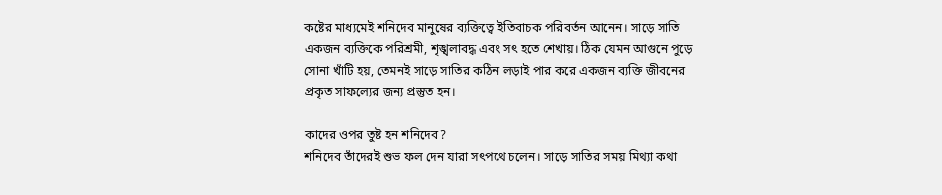কষ্টের মাধ্যমেই শনিদেব মানুষের ব্যক্তিত্বে ইতিবাচক পরিবর্তন আনেন। সাড়ে সাতি একজন ব্যক্তিকে পরিশ্রমী, শৃঙ্খলাবদ্ধ এবং সৎ হতে শেখায়। ঠিক যেমন আগুনে পুড়ে সোনা খাঁটি হয়, তেমনই সাড়ে সাতির কঠিন লড়াই পার করে একজন ব্যক্তি জীবনের প্রকৃত সাফল্যের জন্য প্রস্তুত হন।

কাদের ওপর তুষ্ট হন শনিদেব?
শনিদেব তাঁদেরই শুভ ফল দেন যারা সৎপথে চলেন। সাড়ে সাতির সময় মিথ্যা কথা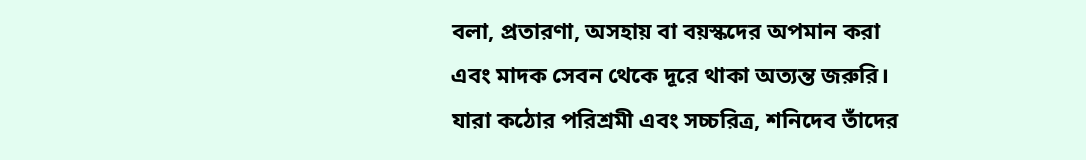বলা, প্রতারণা, অসহায় বা বয়স্কদের অপমান করা এবং মাদক সেবন থেকে দূরে থাকা অত্যন্ত জরুরি। যারা কঠোর পরিশ্রমী এবং সচ্চরিত্র, শনিদেব তাঁদের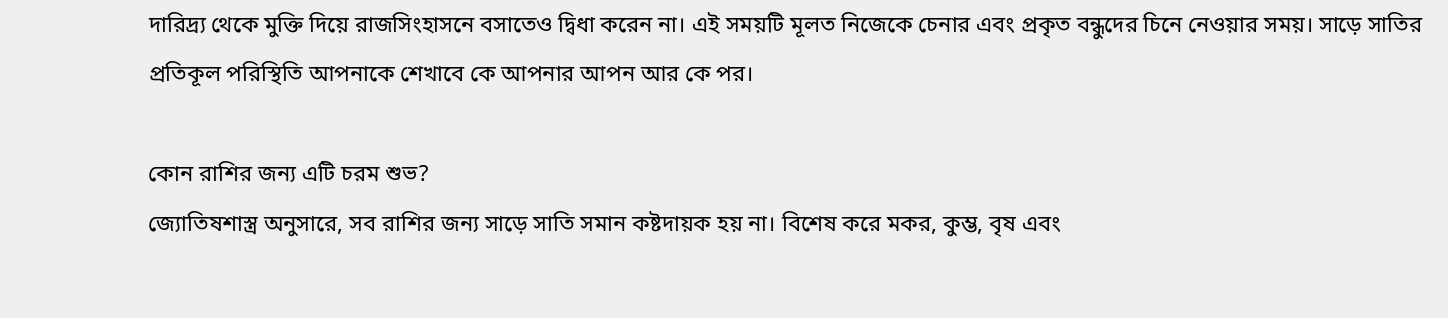দারিদ্র্য থেকে মুক্তি দিয়ে রাজসিংহাসনে বসাতেও দ্বিধা করেন না। এই সময়টি মূলত নিজেকে চেনার এবং প্রকৃত বন্ধুদের চিনে নেওয়ার সময়। সাড়ে সাতির প্রতিকূল পরিস্থিতি আপনাকে শেখাবে কে আপনার আপন আর কে পর।

কোন রাশির জন্য এটি চরম শুভ?
জ্যোতিষশাস্ত্র অনুসারে, সব রাশির জন্য সাড়ে সাতি সমান কষ্টদায়ক হয় না। বিশেষ করে মকর, কুম্ভ, বৃষ এবং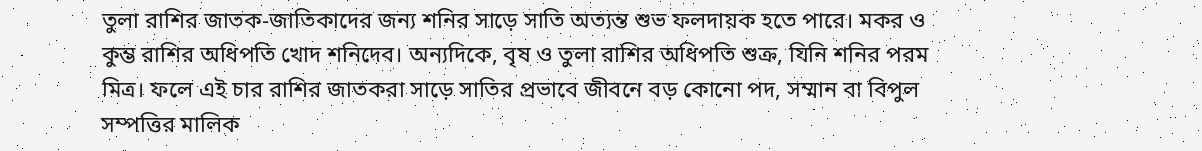তুলা রাশির জাতক-জাতিকাদের জন্য শনির সাড়ে সাতি অত্যন্ত শুভ ফলদায়ক হতে পারে। মকর ও কুম্ভ রাশির অধিপতি খোদ শনিদেব। অন্যদিকে, বৃষ ও তুলা রাশির অধিপতি শুক্র, যিনি শনির পরম মিত্র। ফলে এই চার রাশির জাতকরা সাড়ে সাতির প্রভাবে জীবনে বড় কোনো পদ, সম্মান বা বিপুল সম্পত্তির মালিক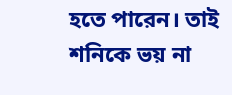হতে পারেন। তাই শনিকে ভয় না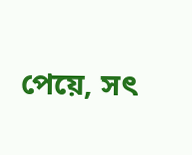পেয়ে, সৎ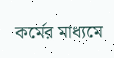কর্মের মাধ্যমে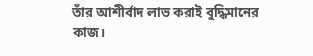তাঁর আশীর্বাদ লাভ করাই বুদ্ধিমানের কাজ।